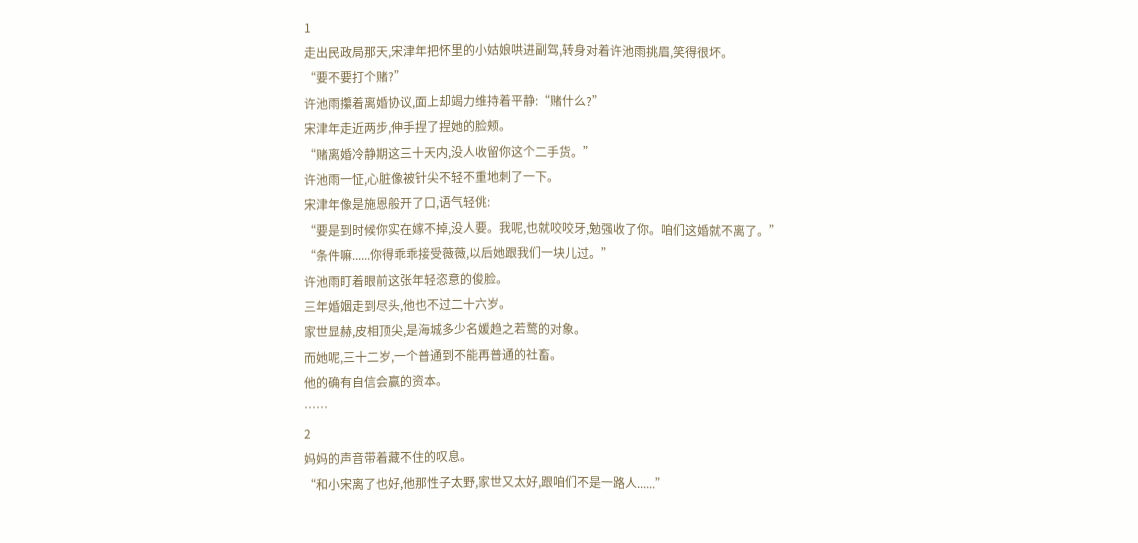1
走出民政局那天,宋津年把怀里的小姑娘哄进副驾,转身对着许池雨挑眉,笑得很坏。
“要不要打个赌?”
许池雨攥着离婚协议,面上却竭力维持着平静:“赌什么?”
宋津年走近两步,伸手捏了捏她的脸颊。
“赌离婚冷静期这三十天内,没人收留你这个二手货。”
许池雨一怔,心脏像被针尖不轻不重地刺了一下。
宋津年像是施恩般开了口,语气轻佻:
“要是到时候你实在嫁不掉,没人要。我呢,也就咬咬牙,勉强收了你。咱们这婚就不离了。”
“条件嘛......你得乖乖接受薇薇,以后她跟我们一块儿过。”
许池雨盯着眼前这张年轻恣意的俊脸。
三年婚姻走到尽头,他也不过二十六岁。
家世显赫,皮相顶尖,是海城多少名媛趋之若鹜的对象。
而她呢,三十二岁,一个普通到不能再普通的社畜。
他的确有自信会赢的资本。
……
2
妈妈的声音带着藏不住的叹息。
“和小宋离了也好,他那性子太野,家世又太好,跟咱们不是一路人......”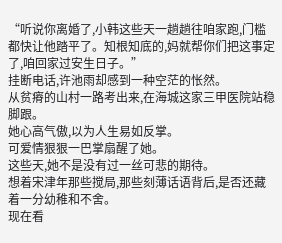“听说你离婚了,小韩这些天一趟趟往咱家跑,门槛都快让他踏平了。知根知底的,妈就帮你们把这事定了,咱回家过安生日子。”
挂断电话,许池雨却感到一种空茫的怅然。
从贫瘠的山村一路考出来,在海城这家三甲医院站稳脚跟。
她心高气傲,以为人生易如反掌。
可爱情狠狠一巴掌扇醒了她。
这些天,她不是没有过一丝可悲的期待。
想着宋津年那些搅局,那些刻薄话语背后,是否还藏着一分幼稚和不舍。
现在看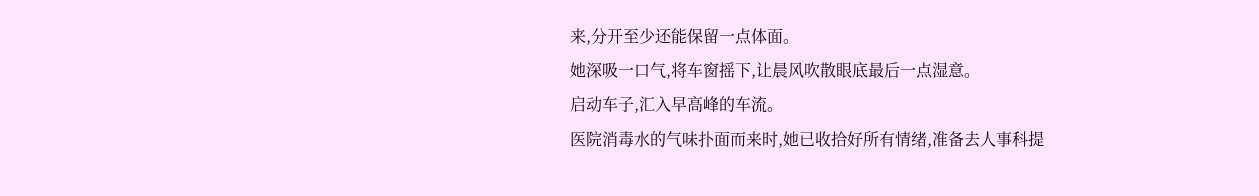来,分开至少还能保留一点体面。
她深吸一口气,将车窗摇下,让晨风吹散眼底最后一点湿意。
启动车子,汇入早高峰的车流。
医院消毒水的气味扑面而来时,她已收拾好所有情绪,准备去人事科提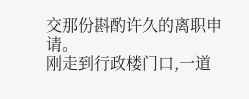交那份斟酌许久的离职申请。
刚走到行政楼门口,一道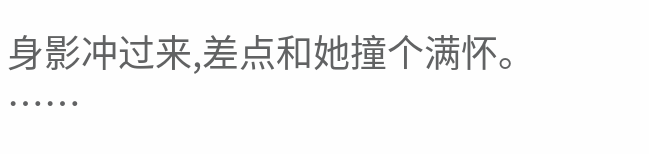身影冲过来,差点和她撞个满怀。
……